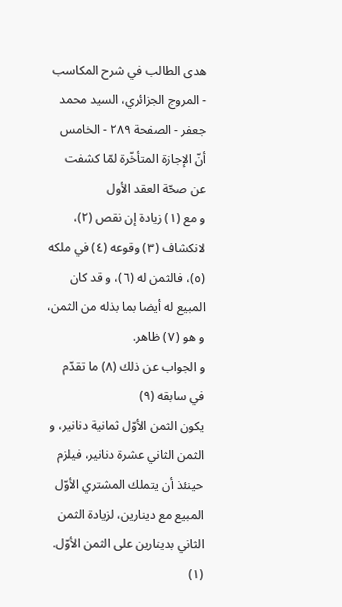هدى الطالب في شرح المكاسب - المروج الجزائري، السيد محمد جعفر - الصفحة ٢٨٩ - الخامس أنّ الإجازة المتأخّرة لمّا كشفت عن صحّة العقد الأول
و مع (١) زيادة إن نقص (٢)، لانكشاف (٣) وقوعه (٤) في ملكه (٥)، فالثمن له (٦)، و قد كان المبيع له أيضا بما بذله من الثمن، و هو (٧) ظاهر.
و الجواب عن ذلك (٨) ما تقدّم في سابقه (٩)
يكون الثمن الأوّل ثمانية دنانير، و الثمن الثاني عشرة دنانير، فيلزم حينئذ أن يتملك المشتري الأوّل المبيع مع دينارين، لزيادة الثمن الثاني بدينارين على الثمن الأوّل.
(١)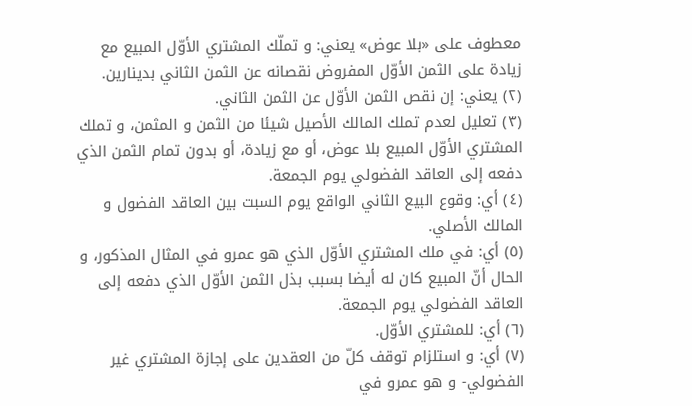معطوف على «بلا عوض» يعني: و تملّك المشتري الأوّل المبيع مع زيادة على الثمن الأوّل المفروض نقصانه عن الثمن الثاني بدينارين.
(٢) يعني: إن نقص الثمن الأوّل عن الثمن الثاني.
(٣) تعليل لعدم تملك المالك الأصيل شيئا من الثمن و المثمن، و تملك المشتري الأوّل المبيع بلا عوض، أو مع زيادة، أو بدون تمام الثمن الذي دفعه إلى العاقد الفضولي يوم الجمعة.
(٤) أي: وقوع البيع الثاني الواقع يوم السبت بين العاقد الفضول و المالك الأصلي.
(٥) أي: في ملك المشتري الأوّل الذي هو عمرو في المثال المذكور، و الحال أنّ المبيع كان له أيضا بسبب بذل الثمن الأوّل الذي دفعه إلى العاقد الفضولي يوم الجمعة.
(٦) أي: للمشتري الأوّل.
(٧) أي: و استلزام توقف كلّ من العقدين على إجازة المشتري غير الفضولي- و هو عمرو في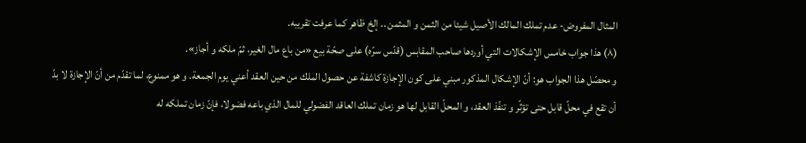المثال المفروض- عدم تملك المالك الأصيل شيئا من الثمن و المثمن .. إلخ ظاهر كما عرفت تقريبه.
(٨) هذا جواب خامس الإشكالات التي أوردها صاحب المقابس (قدّس سرّه) على صحّة بيع «من باع مال الغير، ثمّ ملكه و أجاز».
و محصّل هذا الجواب هو: أنّ الإشكال المذكور مبني على كون الإجازة كاشفة عن حصول الملك من حين العقد أعني يوم الجمعة. و هو ممنوع، لما تقدّم من أنّ الإجازة لا بدّ أن تقع في محلّ قابل حتى تؤثّر و تنفّذ العقد، و المحلّ القابل لها هو زمان تملك العاقد الفضولي للمال الذي باعه فضولا، فإنّ زمان تملكه له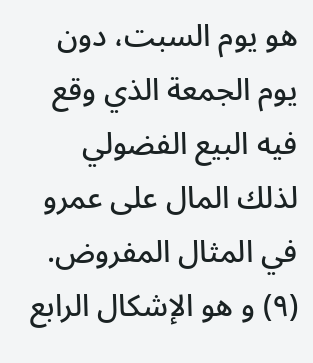هو يوم السبت، دون يوم الجمعة الذي وقع فيه البيع الفضولي لذلك المال على عمرو في المثال المفروض.
(٩) و هو الإشكال الرابع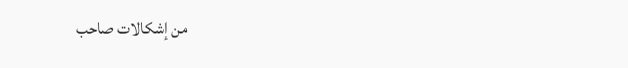من إشكالات صاحب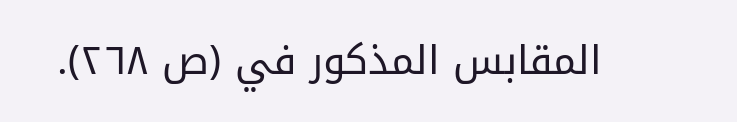المقابس المذكور في (ص ٢٦٨).